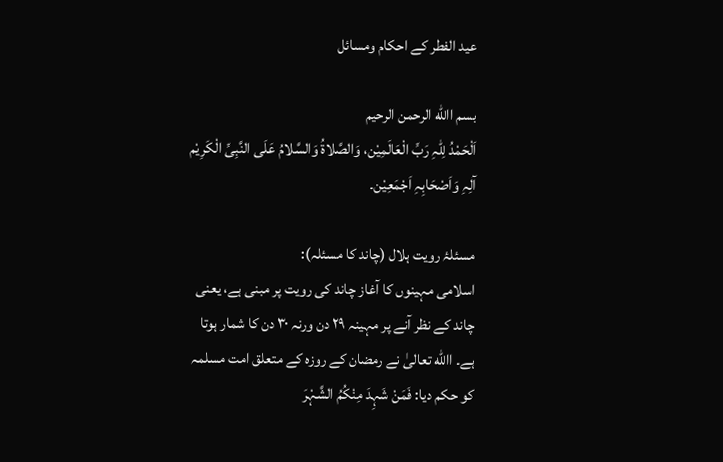عید الفطر کے احکام ومسائل

بسم االله الرحمن الرحیم
اَلْحَمْدُ لِلّٰہِ رَبِّ الْعَالَمِیْن، وَالصَّلاۃُ وَالسَّلامُ عَلَی النَّبِیِّ الْکَرِیْم آلِہِ وَاَصْحَابِہِ اَجْمَعِیْن۔

مسئلۂ رویت ہلال (چاند کا مسئلہ):
اسلامی مہینوں کا آغاز چاند کی رویت پر مبنی ہے، یعنی چاند کے نظر آنے پر مہینہ ۲۹ دن ورنہ ۳۰ دن کا شمار ہوتا ہے۔ االله تعالیٰ نے رمضان کے روزہ کے متعلق امت مسلمہ کو حکم دیا: فَمَنْ شَہِدَ مِنْکُمُ الشَّہْرَ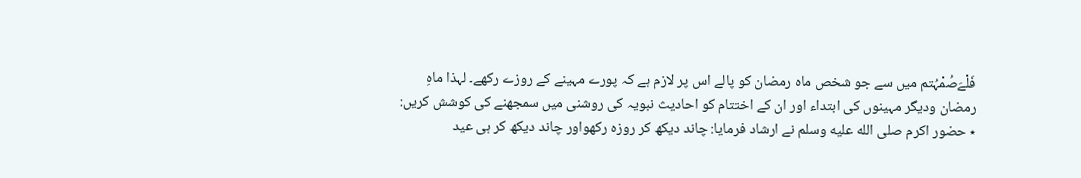فَلْےَصُمْہُتم میں سے جو شخص ماہ رمضان کو پالے اس پر لازم ہے کہ پورے مہینے کے روزے رکھے۔ لہذا ماہِ رمضان ودیگر مہینوں کی ابتداء اور ان کے اختتام کو احادیث نبویہ کی روشنی میں سمجھنے کی کوشش کریں:
٭ حضور اکرم صلى الله عليه وسلم نے ارشاد فرمایا: چاند دیکھ کر روزہ رکھواور چاند دیکھ کر ہی عید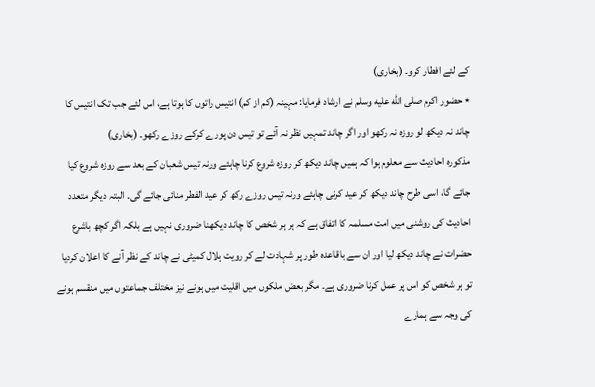کے لئے افطار کرو۔ (بخاری)
٭ حضور اکرم صلى الله عليه وسلم نے ارشاد فرمایا: مہینہ (کم از کم) انتیس راتوں کا ہوتا ہے، اس لئے جب تک انتیس کا چاند نہ دیکھ لو روزہ نہ رکھو اور اگر چاند تمہیں نظر نہ آئے تو تیس دن پورے کرکے روزے رکھو۔ (بخاری)
مذکورہ احادیث سے معلوم ہوا کہ ہمیں چاند دیکھ کر روزہ شروع کرنا چاہئے ورنہ تیس شعبان کے بعد سے روزہ شروع کیا جائے گا، اسی طرح چاند دیکھ کر عید کرنی چاہئے ورنہ تیس روزے رکھ کر عید الفطر منائی جائے گی۔ البتہ دیگر متعدد احادیث کی روشنی میں امت مسلمہ کا اتفاق ہے کہ ہر ہر شخص کا چاند دیکھنا ضروری نہیں ہے بلکہ اگر کچھ باشرع حضرات نے چاند دیکھ لیا اور ان سے باقاعدہ طور پر شہادت لے کر رویت ہلال کمیٹی نے چاند کے نظر آنے کا اعلان کردیا تو ہر شخص کو اس پر عمل کرنا ضروری ہے۔ مگر بعض ملکوں میں اقلیت میں ہونے نیز مختلف جماعتوں میں منقسم ہونے کی وجہ سے ہمارے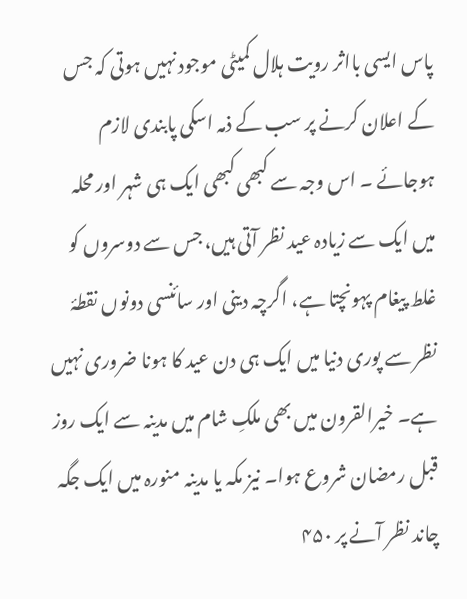پاس ایسی بااثر رویت ہلال کمیٹی موجود نہیں ہوتی کہ جس کے اعلان کرنے پر سب کے ذمہ اسکی پابندی لازم ہوجائے ۔ اس وجہ سے کبھی کبھی ایک ہی شہر اور محلہ میں ایک سے زیادہ عید نظر آتی ہیں، جس سے دوسروں کو غلط پیغام پہونچتا ہے، اگرچہ دینی اور سائنسی دونوں نقطۂ نظر سے پوری دنیا میں ایک ہی دن عید کا ہونا ضروری نہیں ہے۔ خیرالقرون میں بھی ملکِ شام میں مدینہ سے ایک روز قبل رمضان شروع ہوا۔ نیز مکہ یا مدینہ منورہ میں ایک جگہ چاند نظر آنے پر ۴۵۰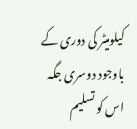کیلومیٹر کی دوری کے باوجود دوسری جگہ اس کو تسلیم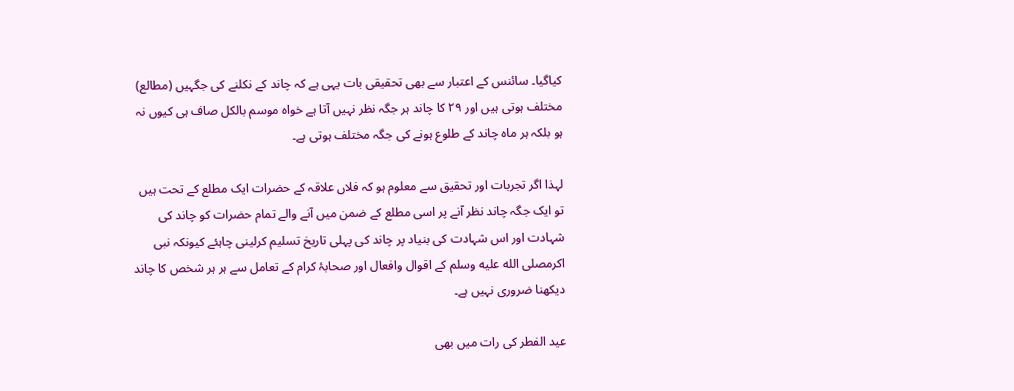کیاگیا۔ سائنس کے اعتبار سے بھی تحقیقی بات یہی ہے کہ چاند کے نکلنے کی جگہیں (مطالع) مختلف ہوتی ہیں اور ۲۹ کا چاند ہر جگہ نظر نہیں آتا ہے خواہ موسم بالکل صاف ہی کیوں نہ ہو بلکہ ہر ماہ چاند کے طلوع ہونے کی جگہ مختلف ہوتی ہے۔

لہذا اگر تجربات اور تحقیق سے معلوم ہو کہ فلاں علاقہ کے حضرات ایک مطلع کے تحت ہیں تو ایک جگہ چاند نظر آنے پر اسی مطلع کے ضمن میں آنے والے تمام حضرات کو چاند کی شہادت اور اس شہادت کی بنیاد پر چاند کی پہلی تاریخ تسلیم کرلینی چاہئے کیونکہ نبی اکرمصلى الله عليه وسلم کے اقوال وافعال اور صحابۂ کرام کے تعامل سے ہر ہر شخص کا چاند دیکھنا ضروری نہیں ہے۔

عید الفطر کی رات میں بھی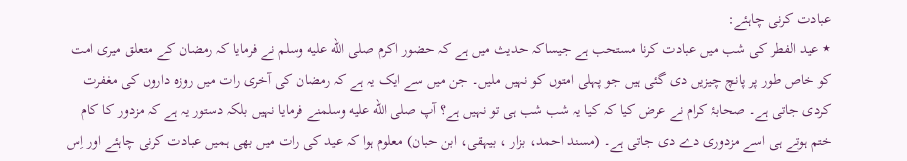عبادت کرنی چاہئے:
٭ عید الفطر کی شب میں عبادت کرنا مستحب ہے جیساکہ حدیث میں ہے کہ حضور اکرم صلى الله عليه وسلم نے فرمایا کہ رمضان کے متعلق میری امت کو خاص طور پر پانچ چیزیں دی گئی ہیں جو پہلی امتوں کو نہیں ملیں۔ جن میں سے ایک یہ ہے کہ رمضان کی آخری رات میں روزہ داروں کی مغفرت کردی جاتی ہے۔ صحابۂ کرام نے عرض کیا کہ کیا یہ شب شب ہی تو نہیں ہے؟ آپ صلى الله عليه وسلمنے فرمایا نہیں بلکہ دستور یہ ہے کہ مزدور کا کام ختم ہوتے ہی اسے مزدوری دے دی جاتی ہے۔ (مسند احمد، بزار ، بیہقی، ابن حبان) معلوم ہوا کہ عید کی رات میں بھی ہمیں عبادت کرنی چاہئے اور اِس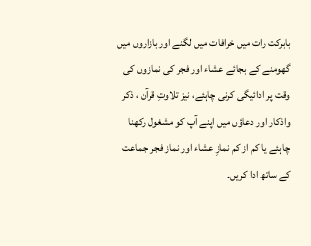بابرکت رات میں خرافات میں لگنے اور بازاروں میں گھومنے کے بجائے عشاء اور فجر کی نمازوں کی وقت پر ادائیگی کرنی چاہئے، نیز تلاوتِ قرآن ، ذکر واذکار اور دعاؤں میں اپنے آپ کو مشغول رکھنا چاہئے یا کم از کم نمازِ عشاء اور نماز فجر جماعت کے ساتھ ادا کریں۔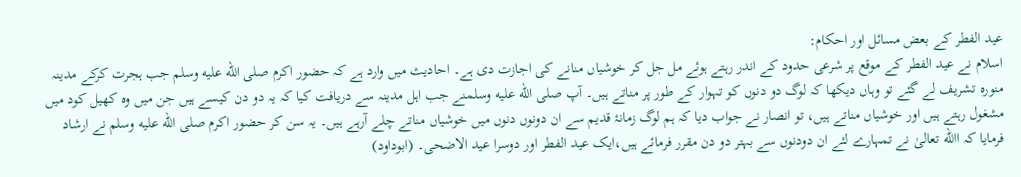عید الفطر کے بعض مسائل اور احکام:
اسلام نے عید الفطر کے موقع پر شرعی حدود کے اندر رہتے ہوئے مل جل کر خوشیاں منانے کی اجازت دی ہے۔ احادیث میں وارد ہے کہ حضور اکرم صلى الله عليه وسلم جب ہجرت کرکے مدینہ منورہ تشریف لے گئے تو وہاں دیکھا کہ لوگ دو دنوں کو تہوار کے طور پر مناتے ہیں۔ آپ صلى الله عليه وسلمنے جب اہل مدینہ سے دریافت کیا کہ یہ دو دن کیسے ہیں جن میں وہ کھیل کود میں مشغول رہتے ہیں اور خوشیاں مناتے ہیں، تو انصار نے جواب دیا کہ ہم لوگ زمانۂ قدیم سے ان دونوں دنوں میں خوشیاں مناتے چلے آرہے ہیں۔ یہ سن کر حضور اکرم صلى الله عليه وسلم نے ارشاد فرمایا کہ االله تعالیٰ نے تمہارے لئے ان دودنوں سے بہتر دو دن مقرر فرمائے ہیں،ایک عید الفطر اور دوسرا عید الاضحی۔ (ابوداود)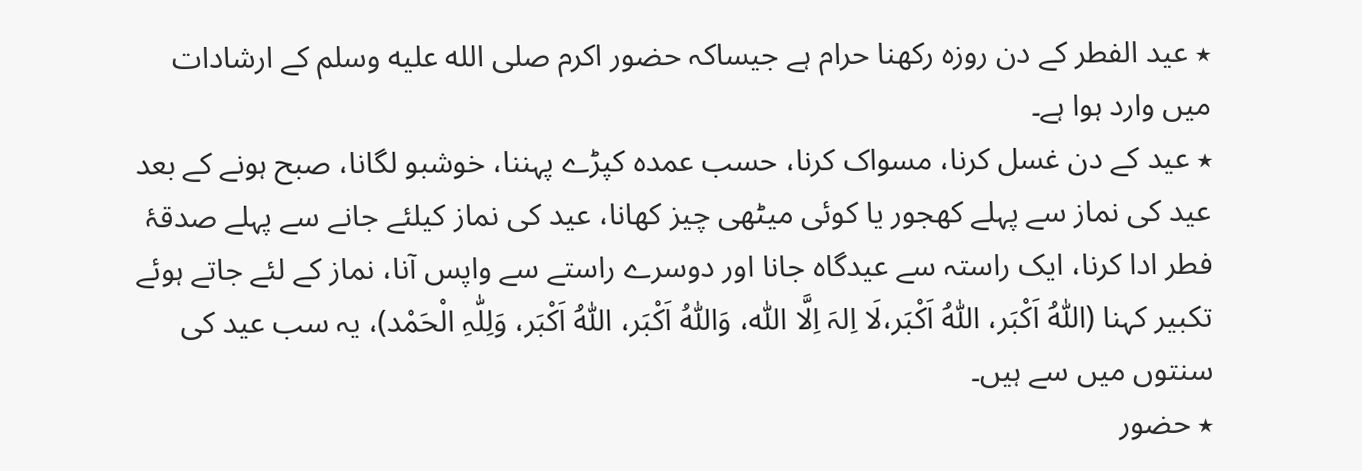٭ عید الفطر کے دن روزہ رکھنا حرام ہے جیساکہ حضور اکرم صلى الله عليه وسلم کے ارشادات میں وارد ہوا ہے۔
٭ عید کے دن غسل کرنا، مسواک کرنا، حسب عمدہ کپڑے پہننا، خوشبو لگانا، صبح ہونے کے بعد عید کی نماز سے پہلے کھجور یا کوئی میٹھی چیز کھانا، عید کی نماز کیلئے جانے سے پہلے صدقۂ فطر ادا کرنا، ایک راستہ سے عیدگاہ جانا اور دوسرے راستے سے واپس آنا، نماز کے لئے جاتے ہوئے تکبیر کہنا (اَللّٰہُ اَکْبَر، اَللّٰہُ اَکْبَر،لَا اِلہَ اِلَّا اللّٰہ، وَاللّٰہُ اَکْبَر، اَللّٰہُ اَکْبَر، وَلِلّٰہِ الْحَمْد)، یہ سب عید کی سنتوں میں سے ہیں۔
٭ حضور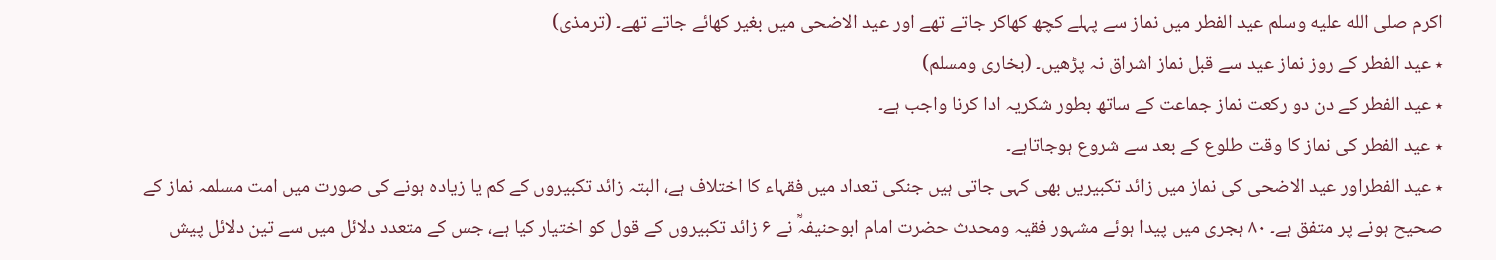اکرم صلى الله عليه وسلم عید الفطر میں نماز سے پہلے کچھ کھاکر جاتے تھے اور عید الاضحی میں بغیر کھائے جاتے تھے۔ (ترمذی)
٭ عید الفطر کے روز نماز عید سے قبل نماز اشراق نہ پڑھیں۔ (بخاری ومسلم)
٭ عید الفطر کے دن دو رکعت نماز جماعت کے ساتھ بطور شکریہ ادا کرنا واجب ہے۔
٭ عید الفطر کی نماز کا وقت طلوع کے بعد سے شروع ہوجاتاہے۔
٭ عید الفطراور عید الاضحی کی نماز میں زائد تکبیریں بھی کہی جاتی ہیں جنکی تعداد میں فقہاء کا اختلاف ہے، البتہ زائد تکبیروں کے کم یا زیادہ ہونے کی صورت میں امت مسلمہ نماز کے صحیح ہونے پر متفق ہے۔ ۸۰ ہجری میں پیدا ہوئے مشہور فقیہ ومحدث حضرت امام ابوحنیفہؒ نے ۶ زائد تکبیروں کے قول کو اختیار کیا ہے، جس کے متعدد دلائل میں سے تین دلائل پیش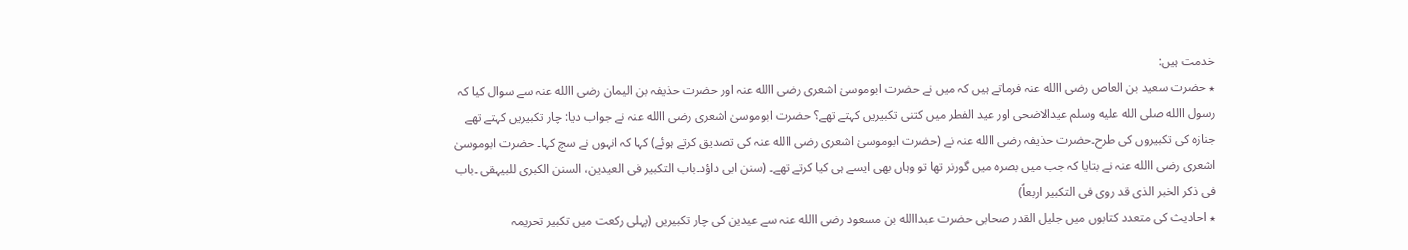خدمت ہیں:
٭ حضرت سعید بن العاص رضی االله عنہ فرماتے ہیں کہ میں نے حضرت ابوموسیٰ اشعری رضی االله عنہ اور حضرت حذیفہ بن الیمان رضی االله عنہ سے سوال کیا کہ رسول االله صلى الله عليه وسلم عیدالاضحی اور عید الفطر میں کتنی تکبیریں کہتے تھے؟ حضرت ابوموسیٰ اشعری رضی االله عنہ نے جواب دیا: چار تکبیریں کہتے تھے جنازہ کی تکبیروں کی طرح۔حضرت حذیفہ رضی االله عنہ نے (حضرت ابوموسیٰ اشعری رضی االله عنہ کی تصدیق کرتے ہوئے) کہا کہ انہوں نے سچ کہا۔ حضرت ابوموسیٰ اشعری رضی االله عنہ نے بتایا کہ جب میں بصرہ میں گورنر تھا تو وہاں بھی ایسے ہی کیا کرتے تھے۔ (سنن ابی داؤد۔باب التکبیر فی العیدین، السنن الکبری للبیہقی ۔باب فی ذکر الخبر الذی قد روی فی التکبیر اربعاً)
٭ احادیث کی متعدد کتابوں میں جلیل القدر صحابی حضرت عبداالله بن مسعود رضی االله عنہ سے عیدین کی چار تکبیریں (پہلی رکعت میں تکبیر تحریمہ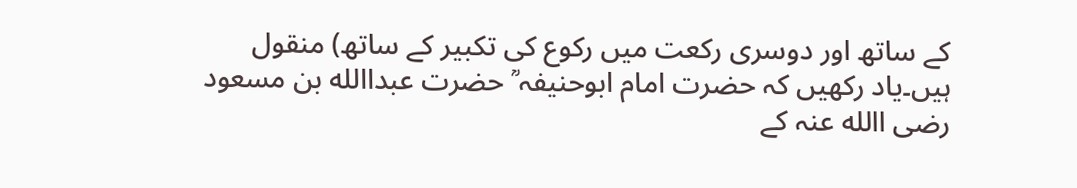کے ساتھ اور دوسری رکعت میں رکوع کی تکبیر کے ساتھ) منقول ہیں۔یاد رکھیں کہ حضرت امام ابوحنیفہ ؒ حضرت عبداالله بن مسعود رضی االله عنہ کے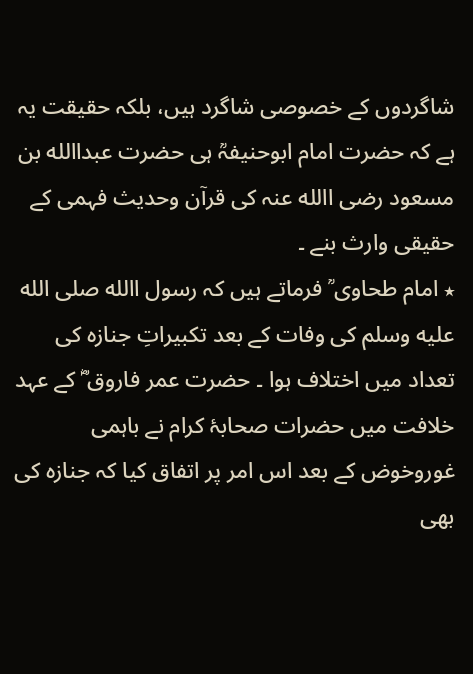شاگردوں کے خصوصی شاگرد ہیں، بلکہ حقیقت یہ ہے کہ حضرت امام ابوحنیفہؒ ہی حضرت عبداالله بن مسعود رضی االله عنہ کی قرآن وحدیث فہمی کے حقیقی وارث بنے ۔
٭ امام طحاوی ؒ فرماتے ہیں کہ رسول االله صلى الله عليه وسلم کی وفات کے بعد تکبیراتِ جنازہ کی تعداد میں اختلاف ہوا ۔ حضرت عمر فاروق ؓ کے عہد خلافت میں حضرات صحابۂ کرام نے باہمی غوروخوض کے بعد اس امر پر اتفاق کیا کہ جنازہ کی بھی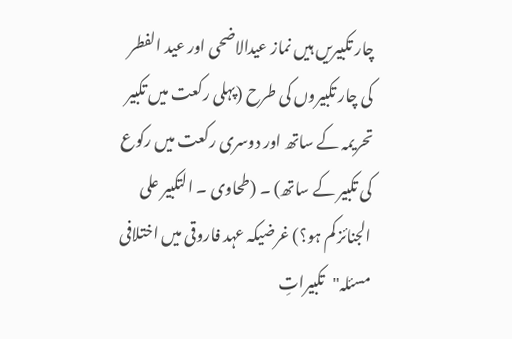چار تکبیریں ہیں نماز عیدالاضحی اور عید الفطر کی چار تکبیروں کی طرح (پہلی رکعت میں تکبیر تحریمہ کے ساتھ اور دوسری رکعت میں رکوع کی تکبیر کے ساتھ) ۔ (طحاوی ۔ التکبیر علی الجنائز کم ہو؟) غرضیکہ عہد فاروقی میں اختلافی مسئلہ"تکبیراتِ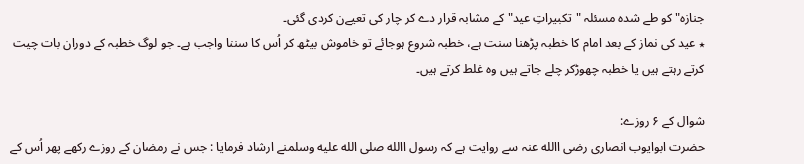جنازہ" کو طے شدہ مسئلہ "تکبیراتِ عید" کے مشابہ قرار دے کر چار کی تعیےن کردی گئی۔
٭ عید کی نماز کے بعد امام کا خطبہ پڑھنا سنت ہے، خطبہ شروع ہوجائے تو خاموش بیٹھ کر اُس کا سننا واجب ہے۔ جو لوگ خطبہ کے دوران بات چیت کرتے رہتے ہیں یا خطبہ چھوڑکر چلے جاتے ہیں وہ غلط کرتے ہیں۔

شوال کے ۶ روزے:
حضرت ابوایوب انصاری رضی االله عنہ سے روایت ہے کہ رسول االله صلى الله عليه وسلمنے ارشاد فرمایا : جس نے رمضان کے روزے رکھے پھر اُس کے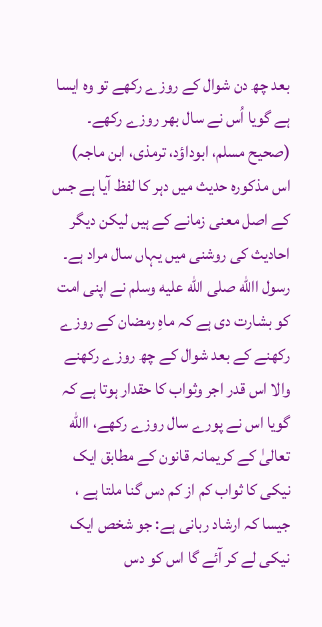بعد چھ دن شوال کے روزے رکھے تو وہ ایسا ہے گویا اُس نے سال بھر روزے رکھے۔ (صحیح مسلم، ابوداؤد، ترمذی، ابن ماجہ) اس مذکورہ حدیث میں دہر کا لفظ آیا ہے جس کے اصل معنی زمانے کے ہیں لیکن دیگر احادیث کی روشنی میں یہاں سال مراد ہے۔ رسول االله صلى الله عليه وسلم نے اپنی امت کو بشارت دی ہے کہ ماہِ رمضان کے روزے رکھنے کے بعد شوال کے چھ روزے رکھنے والا اس قدر اجر وثواب کا حقدار ہوتا ہے کہ گویا اس نے پورے سال روزے رکھے، االله تعالیٰ کے کریمانہ قانون کے مطابق ایک نیکی کا ثواب کم از کم دس گنا ملتا ہے ، جیسا کہ ارشاد ربانی ہے: جو شخص ایک نیکی لے کر آئے گا اس کو دس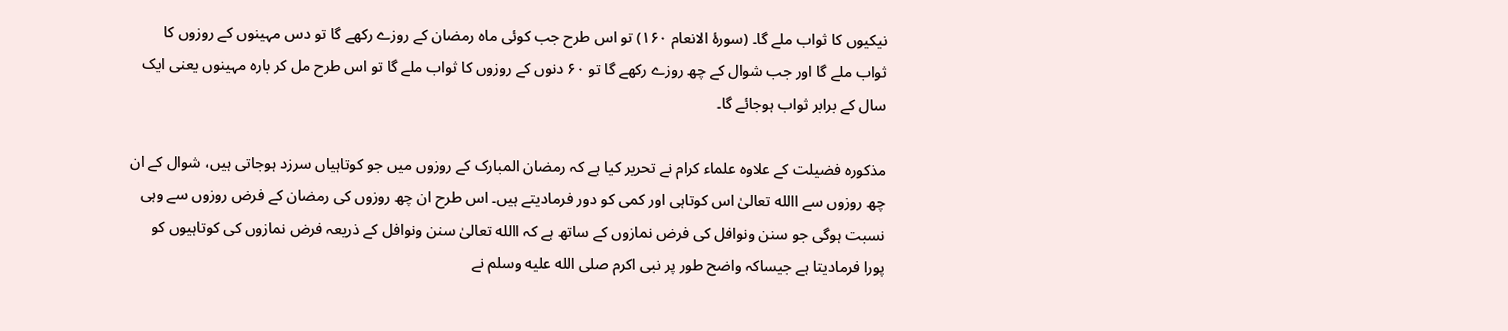نیکیوں کا ثواب ملے گا۔ (سورۂ الانعام ۱۶۰) تو اس طرح جب کوئی ماہ رمضان کے روزے رکھے گا تو دس مہینوں کے روزوں کا ثواب ملے گا اور جب شوال کے چھ روزے رکھے گا تو ۶۰ دنوں کے روزوں کا ثواب ملے گا تو اس طرح مل کر بارہ مہینوں یعنی ایک سال کے برابر ثواب ہوجائے گا۔

مذکورہ فضیلت کے علاوہ علماء کرام نے تحریر کیا ہے کہ رمضان المبارک کے روزوں میں جو کوتاہیاں سرزد ہوجاتی ہیں، شوال کے ان چھ روزوں سے االله تعالیٰ اس کوتاہی اور کمی کو دور فرمادیتے ہیں۔ اس طرح ان چھ روزوں کی رمضان کے فرض روزوں سے وہی نسبت ہوگی جو سنن ونوافل کی فرض نمازوں کے ساتھ ہے کہ االله تعالیٰ سنن ونوافل کے ذریعہ فرض نمازوں کی کوتاہیوں کو پورا فرمادیتا ہے جیساکہ واضح طور پر نبی اکرم صلى الله عليه وسلم نے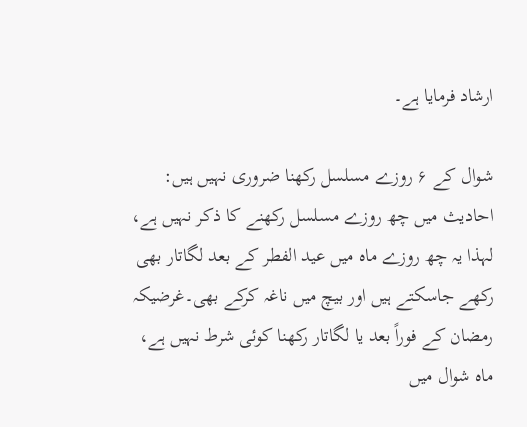ارشاد فرمایا ہے۔

شوال کے ۶ روزے مسلسل رکھنا ضروری نہیں ہیں:
احادیث میں چھ روزے مسلسل رکھنے کا ذکر نہیں ہے، لہذا یہ چھ روزے ماہ میں عید الفطر کے بعد لگاتار بھی رکھے جاسکتے ہیں اور بیچ میں ناغہ کرکے بھی۔غرضیکہ رمضان کے فوراً بعد یا لگاتار رکھنا کوئی شرط نہیں ہے، ماہ شوال میں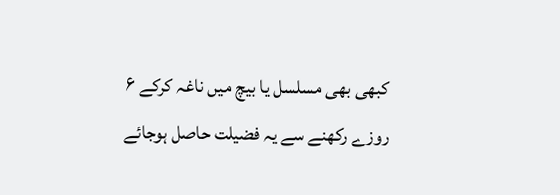کبھی بھی مسلسل یا بیچ میں ناغہ کرکے ۶ روزے رکھنے سے یہ فضیلت حاصل ہوجائے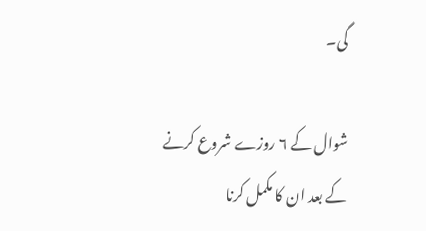گی۔

شوال کے ۶ روزے شروع کرنے کے بعد ان کا مکمل کرنا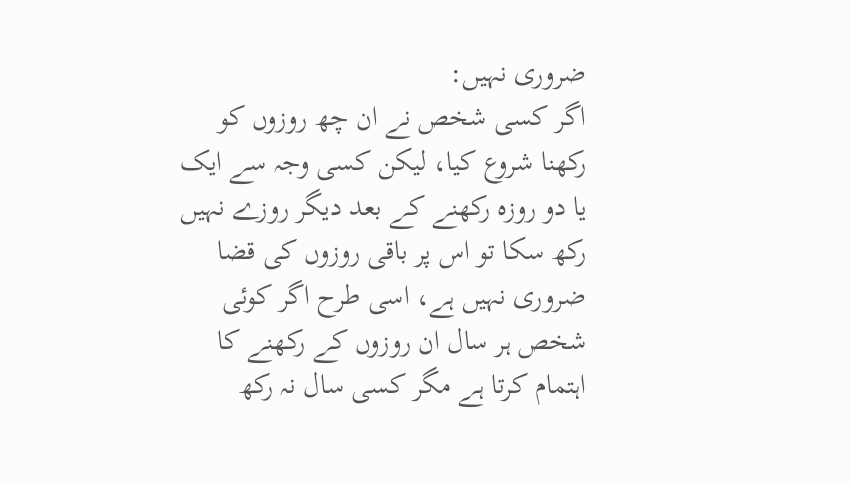ضروری نہیں:
اگر کسی شخص نے ان چھ روزوں کو رکھنا شروع کیا، لیکن کسی وجہ سے ایک یا دو روزہ رکھنے کے بعد دیگر روزے نہیں رکھ سکا تو اس پر باقی روزوں کی قضا ضروری نہیں ہے، اسی طرح اگر کوئی شخص ہر سال ان روزوں کے رکھنے کا اہتمام کرتا ہے مگر کسی سال نہ رکھ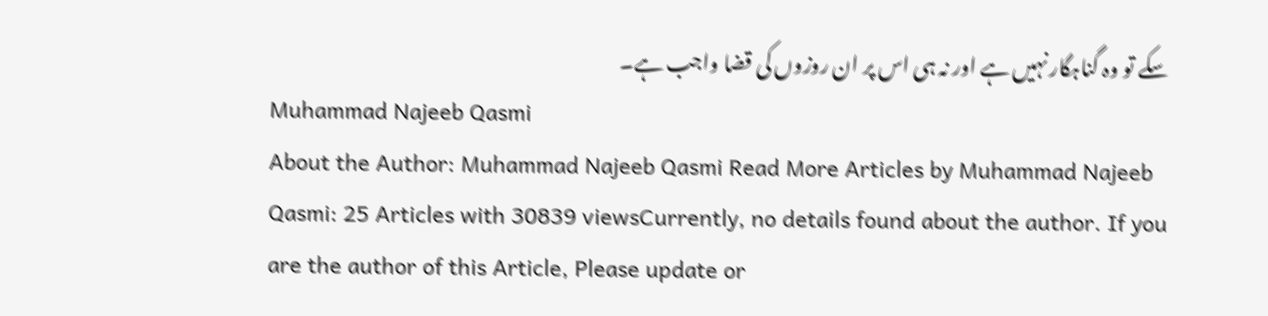سکے تو وہ گناہگار نہیں ہے اور نہ ہی اس پر ان روزوں کی قضا واجب ہے۔
Muhammad Najeeb Qasmi
About the Author: Muhammad Najeeb Qasmi Read More Articles by Muhammad Najeeb Qasmi: 25 Articles with 30839 viewsCurrently, no details found about the author. If you are the author of this Article, Please update or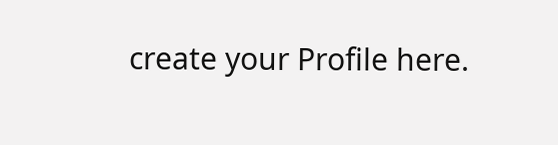create your Profile here.